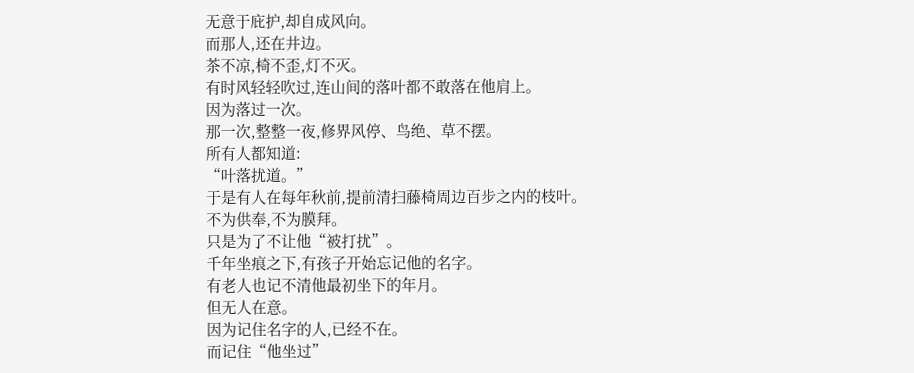无意于庇护,却自成风向。
而那人,还在井边。
茶不凉,椅不歪,灯不灭。
有时风轻轻吹过,连山间的落叶都不敢落在他肩上。
因为落过一次。
那一次,整整一夜,修界风停、鸟绝、草不摆。
所有人都知道:
“叶落扰道。”
于是有人在每年秋前,提前清扫藤椅周边百步之内的枝叶。
不为供奉,不为膜拜。
只是为了不让他“被打扰”。
千年坐痕之下,有孩子开始忘记他的名字。
有老人也记不清他最初坐下的年月。
但无人在意。
因为记住名字的人,已经不在。
而记住“他坐过”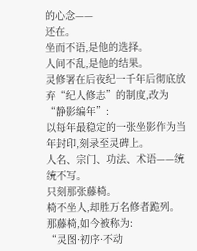的心念——
还在。
坐而不语,是他的选择。
人间不乱,是他的结果。
灵修署在后夜纪一千年后彻底放弃“纪人修志”的制度,改为“静影编年”:
以每年最稳定的一张坐影作为当年封印,刻录至灵碑上。
人名、宗门、功法、术语——统统不写。
只刻那张藤椅。
椅不坐人,却胜万名修者跪列。
那藤椅,如今被称为:
“灵图·初序·不动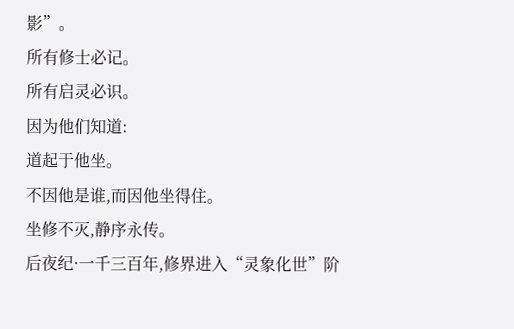影”。
所有修士必记。
所有启灵必识。
因为他们知道:
道起于他坐。
不因他是谁,而因他坐得住。
坐修不灭,静序永传。
后夜纪·一千三百年,修界进入“灵象化世”阶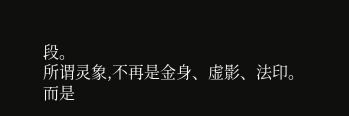段。
所谓灵象,不再是金身、虚影、法印。
而是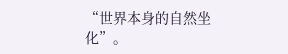“世界本身的自然坐化”。